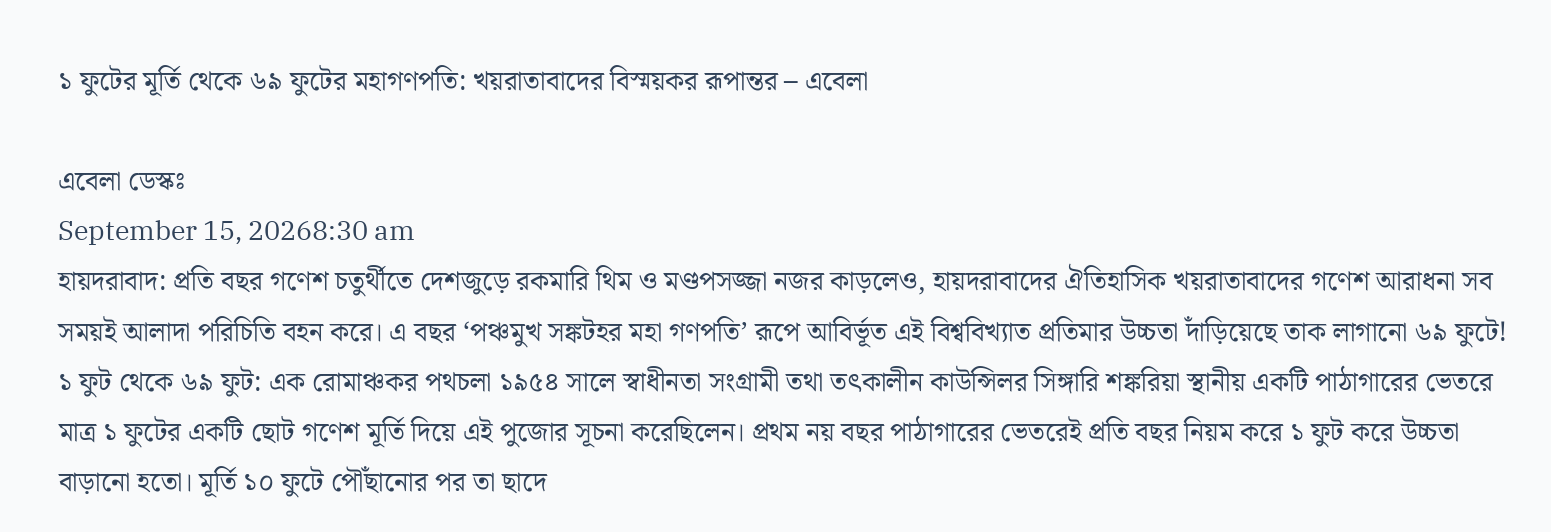১ ফুটের মূর্তি থেকে ৬৯ ফুটের মহাগণপতি: খয়রাতাবাদের বিস্ময়কর রূপান্তর – এবেলা

এবেলা ডেস্কঃ
September 15, 20268:30 am
হায়দরাবাদ: প্রতি বছর গণেশ চতুর্থীতে দেশজুড়ে রকমারি থিম ও মণ্ডপসজ্জা নজর কাড়লেও, হায়দরাবাদের ঐতিহাসিক খয়রাতাবাদের গণেশ আরাধনা সব সময়ই আলাদা পরিচিতি বহন করে। এ বছর ‘পঞ্চমুখ সঙ্কটহর মহা গণপতি’ রূপে আবির্ভূত এই বিশ্ববিখ্যাত প্রতিমার উচ্চতা দাঁড়িয়েছে তাক লাগানো ৬৯ ফুটে!
১ ফুট থেকে ৬৯ ফুট: এক রোমাঞ্চকর পথচলা ১৯৫৪ সালে স্বাধীনতা সংগ্রামী তথা তৎকালীন কাউন্সিলর সিঙ্গারি শঙ্করিয়া স্থানীয় একটি পাঠাগারের ভেতরে মাত্র ১ ফুটের একটি ছোট গণেশ মূর্তি দিয়ে এই পুজোর সূচনা করেছিলেন। প্রথম নয় বছর পাঠাগারের ভেতরেই প্রতি বছর নিয়ম করে ১ ফুট করে উচ্চতা বাড়ানো হতো। মূর্তি ১০ ফুটে পৌঁছানোর পর তা ছাদে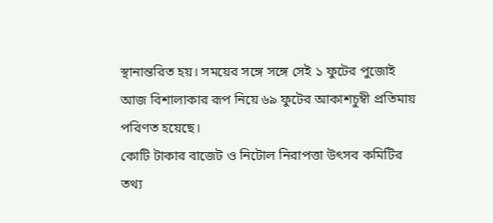স্থানান্তরিত হয়। সময়ের সঙ্গে সঙ্গে সেই ১ ফুটের পুজোই আজ বিশালাকার রূপ নিয়ে ৬৯ ফুটের আকাশচুম্বী প্রতিমায় পরিণত হয়েছে।
কোটি টাকার বাজেট ও নিটোল নিরাপত্তা উৎসব কমিটির তথ্য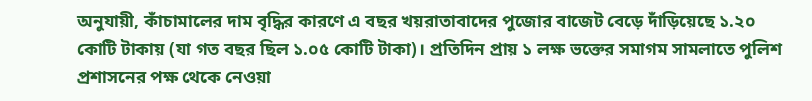অনুযায়ী, কাঁচামালের দাম বৃদ্ধির কারণে এ বছর খয়রাতাবাদের পুজোর বাজেট বেড়ে দাঁড়িয়েছে ১.২০ কোটি টাকায় (যা গত বছর ছিল ১.০৫ কোটি টাকা)। প্রতিদিন প্রায় ১ লক্ষ ভক্তের সমাগম সামলাতে পুলিশ প্রশাসনের পক্ষ থেকে নেওয়া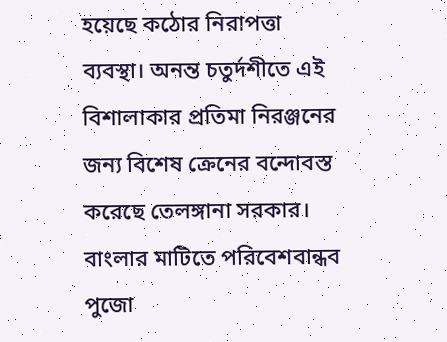হয়েছে কঠোর নিরাপত্তা ব্যবস্থা। অনন্ত চতুর্দশীতে এই বিশালাকার প্রতিমা নিরঞ্জনের জন্য বিশেষ ক্রেনের বন্দোবস্ত করেছে তেলঙ্গানা সরকার।
বাংলার মাটিতে পরিবেশবান্ধব পুজো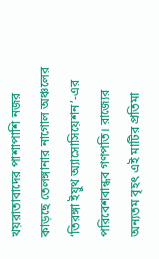খয়রাতাবাদের পাশাপাশি নজর কাড়ছে তেলঙ্গানার নাগোল অঞ্চলের ‘তিরঙ্গা ইয়ুথ অ্যাসোসিয়েশন’-এর পরিবেশবান্ধব গণপতি। রাজ্যের অন্যতম বৃহৎ এই মাটির প্রতিমা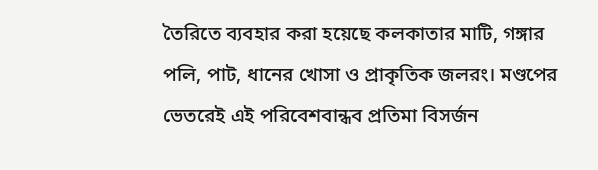তৈরিতে ব্যবহার করা হয়েছে কলকাতার মাটি, গঙ্গার পলি, পাট, ধানের খোসা ও প্রাকৃতিক জলরং। মণ্ডপের ভেতরেই এই পরিবেশবান্ধব প্রতিমা বিসর্জন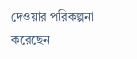দেওয়ার পরিকল্পনা করেছেন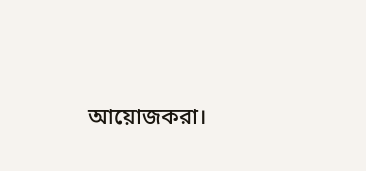আয়োজকরা।